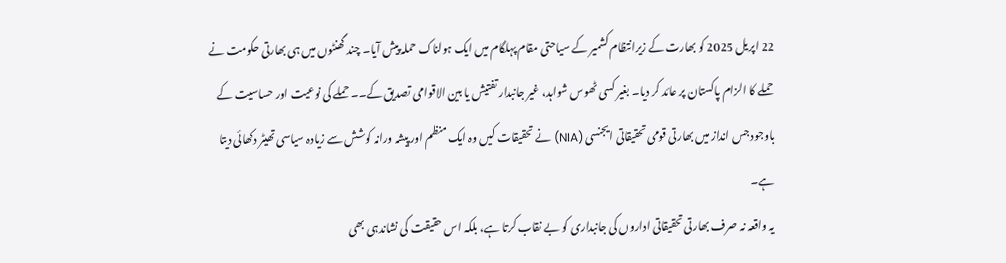22 اپریل 2025 کو بھارت کے زیرانتظام کشمیر کے سیاحتی مقام پہلگام میں ایک ہولناک حملہ پیش آیا۔ چند گھنٹوں میں ہی بھارتی حکومت نے حملے کا الزام پاکستان پر عائد کر دیا۔ بغیر کسی ٹھوس شواہد، غیر جانبدار تفتیش یا بین الاقوامی تصدیق کے۔۔ حملے کی نوعیت اور حساسیت کے باوجود جس انداز میں بھارتی قومی تحقیقاتی ایجنسی (NIA) نے تحقیقات کیں وہ ایک منظم اور پیشہ ورانہ کوشش سے زیادہ سیاسی تھیٹر دکھائی دیتا ہے۔
یہ واقعہ نہ صرف بھارتی تحقیقاتی اداروں کی جانبداری کو بے نقاب کرتا ہے، بلکہ اس حقیقت کی نشاندہی بھی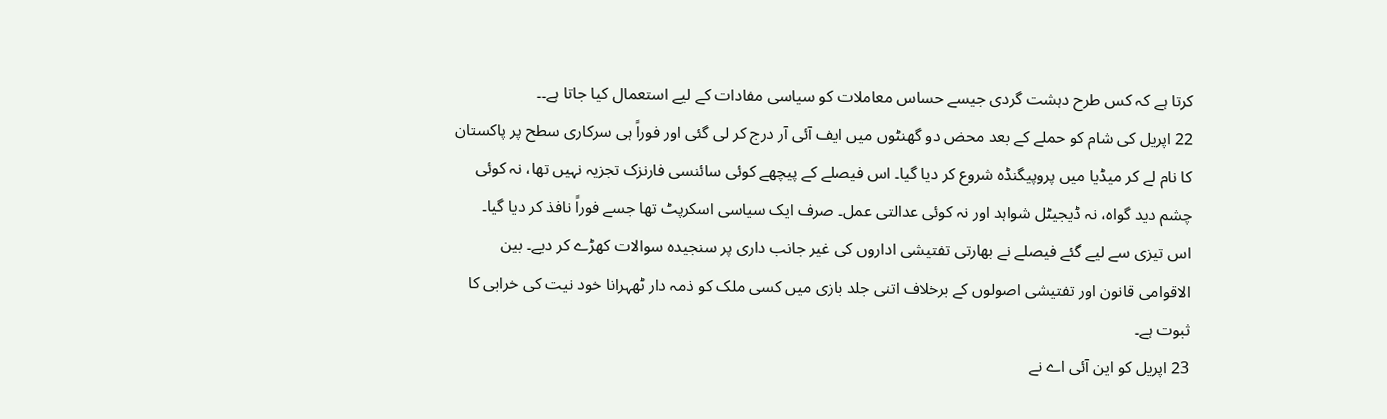کرتا ہے کہ کس طرح دہشت گردی جیسے حساس معاملات کو سیاسی مفادات کے لیے استعمال کیا جاتا ہے۔۔
22 اپریل کی شام کو حملے کے بعد محض دو گھنٹوں میں ایف آئی آر درج کر لی گئی اور فوراً ہی سرکاری سطح پر پاکستان کا نام لے کر میڈیا میں پروپیگنڈہ شروع کر دیا گیا۔ اس فیصلے کے پیچھے کوئی سائنسی فارنزک تجزیہ نہیں تھا، نہ کوئی چشم دید گواہ، نہ ڈیجیٹل شواہد اور نہ کوئی عدالتی عمل۔ صرف ایک سیاسی اسکرپٹ تھا جسے فوراً نافذ کر دیا گیا۔
اس تیزی سے لیے گئے فیصلے نے بھارتی تفتیشی اداروں کی غیر جانب داری پر سنجیدہ سوالات کھڑے کر دیے۔ بین الاقوامی قانون اور تفتیشی اصولوں کے برخلاف اتنی جلد بازی میں کسی ملک کو ذمہ دار ٹھہرانا خود نیت کی خرابی کا ثبوت ہے۔
23 اپریل کو این آئی اے نے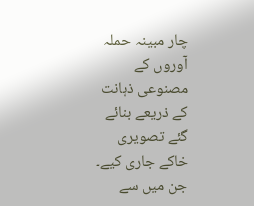چار مبینہ حملہ آوروں کے مصنوعی ذہانت کے ذریعے بنائے گئے تصویری خاکے جاری کیے۔ جن میں سے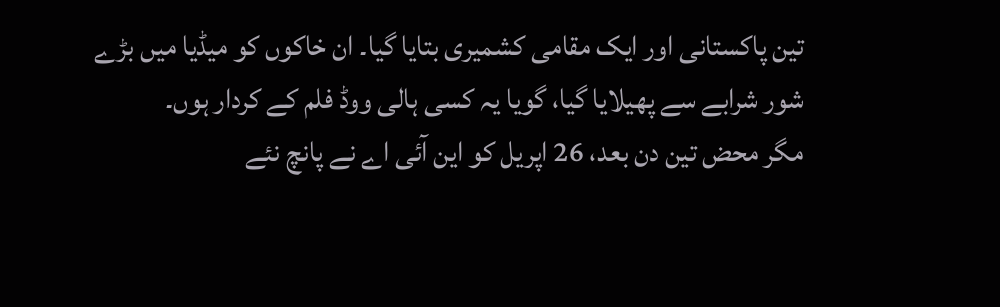تین پاکستانی اور ایک مقامی کشمیری بتایا گیا۔ ان خاکوں کو میڈیا میں بڑے شور شرابے سے پھیلایا گیا، گویا یہ کسی ہالی ووڈ فلم کے کردار ہوں۔
مگر محض تین دن بعد، 26 اپریل کو این آئی اے نے پانچ نئے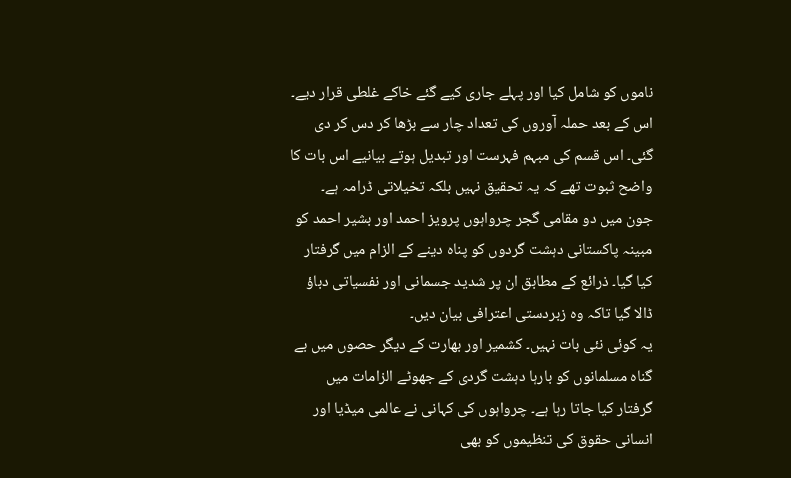ناموں کو شامل کیا اور پہلے جاری کیے گئے خاکے غلطی قرار دیے۔ اس کے بعد حملہ آوروں کی تعداد چار سے بڑھا کر دس کر دی گئی۔ اس قسم کی مبہم فہرست اور تبدیل ہوتے بیانیے اس بات کا واضح ثبوت تھے کہ یہ تحقیق نہیں بلکہ تخیلاتی ڈرامہ ہے۔
جون میں دو مقامی گجر چرواہوں پرویز احمد اور بشیر احمد کو مبینہ پاکستانی دہشت گردوں کو پناہ دینے کے الزام میں گرفتار کیا گیا۔ ذرائع کے مطابق ان پر شدید جسمانی اور نفسیاتی دباؤ ڈالا گیا تاکہ وہ زبردستی اعترافی بیان دیں۔
یہ کوئی نئی بات نہیں۔ کشمیر اور بھارت کے دیگر حصوں میں بے گناہ مسلمانوں کو بارہا دہشت گردی کے جھوٹے الزامات میں گرفتار کیا جاتا رہا ہے۔ چرواہوں کی کہانی نے عالمی میڈیا اور انسانی حقوق کی تنظیموں کو بھی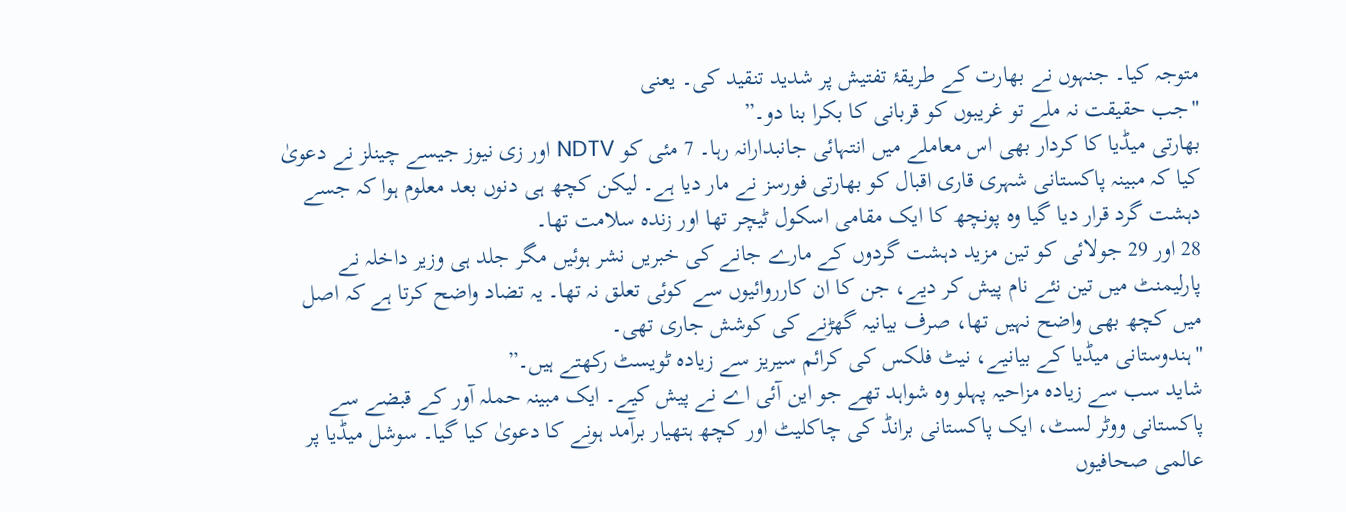متوجہ کیا۔ جنہوں نے بھارت کے طریقۂ تفتیش پر شدید تنقید کی۔ یعنی
"جب حقیقت نہ ملے تو غریبوں کو قربانی کا بکرا بنا دو۔”
بھارتی میڈیا کا کردار بھی اس معاملے میں انتہائی جانبدارانہ رہا۔ 7 مئی کو NDTV اور زی نیوز جیسے چینلز نے دعویٰ کیا کہ مبینہ پاکستانی شہری قاری اقبال کو بھارتی فورسز نے مار دیا ہے۔ لیکن کچھ ہی دنوں بعد معلوم ہوا کہ جسے دہشت گرد قرار دیا گیا وہ پونچھ کا ایک مقامی اسکول ٹیچر تھا اور زندہ سلامت تھا۔
28 اور 29 جولائی کو تین مزید دہشت گردوں کے مارے جانے کی خبریں نشر ہوئیں مگر جلد ہی وزیر داخلہ نے پارلیمنٹ میں تین نئے نام پیش کر دیے، جن کا ان کارروائیوں سے کوئی تعلق نہ تھا۔ یہ تضاد واضح کرتا ہے کہ اصل میں کچھ بھی واضح نہیں تھا، صرف بیانیہ گھڑنے کی کوشش جاری تھی۔
"ہندوستانی میڈیا کے بیانیے، نیٹ فلکس کی کرائم سیریز سے زیادہ ٹویسٹ رکھتے ہیں۔”
شاید سب سے زیادہ مزاحیہ پہلو وہ شواہد تھے جو این آئی اے نے پیش کیے۔ ایک مبینہ حملہ آور کے قبضے سے پاکستانی ووٹر لسٹ، ایک پاکستانی برانڈ کی چاکلیٹ اور کچھ ہتھیار برآمد ہونے کا دعویٰ کیا گیا۔ سوشل میڈیا پر عالمی صحافیوں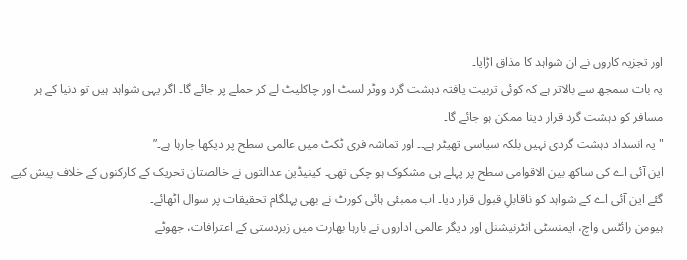اور تجزیہ کاروں نے ان شواہد کا مذاق اڑایا۔
یہ بات سمجھ سے بالاتر ہے کہ کوئی تربیت یافتہ دہشت گرد ووٹر لسٹ اور چاکلیٹ لے کر حملے پر جائے گا۔ اگر یہی شواہد ہیں تو دنیا کے ہر مسافر کو دہشت گرد قرار دینا ممکن ہو جائے گا۔
"یہ انسداد دہشت گردی نہیں بلکہ سیاسی تھیٹر ہے۔۔ اور تماشہ فری ٹکٹ میں عالمی سطح پر دیکھا جارہا ہے۔”
این آئی اے کی ساکھ بین الاقوامی سطح پر پہلے ہی مشکوک ہو چکی تھی۔ کینیڈین عدالتوں نے خالصتان تحریک کے کارکنوں کے خلاف پیش کیے گئے این آئی اے کے شواہد کو ناقابلِ قبول قرار دیا۔ اب ممبئی ہائی کورٹ نے بھی پہلگام تحقیقات پر سوال اٹھائے۔
ہیومن رائٹس واچ، ایمنسٹی انٹرنیشنل اور دیگر عالمی اداروں نے بارہا بھارت میں زبردستی کے اعترافات، جھوٹے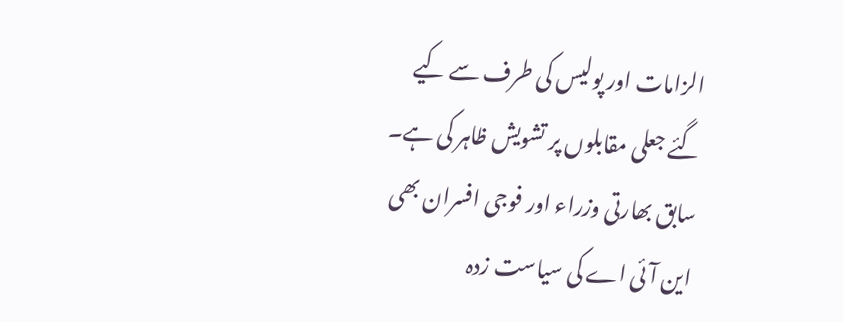الزامات اور پولیس کی طرف سے کیے گئے جعلی مقابلوں پر تشویش ظاہر کی ہے۔ سابق بھارتی وزراء اور فوجی افسران بھی این آئی اے کی سیاست زدہ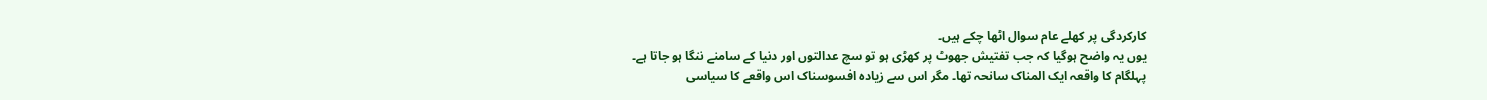کارکردگی پر کھلے عام سوال اٹھا چکے ہیں۔
یوں یہ واضح ہوگیا کہ جب تفتیش جھوٹ پر کھڑی ہو تو سچ عدالتوں اور دنیا کے سامنے ننگا ہو جاتا ہے۔
پہلگام کا واقعہ ایک المناک سانحہ تھا۔ مگر اس سے زیادہ افسوسناک اس واقعے کا سیاسی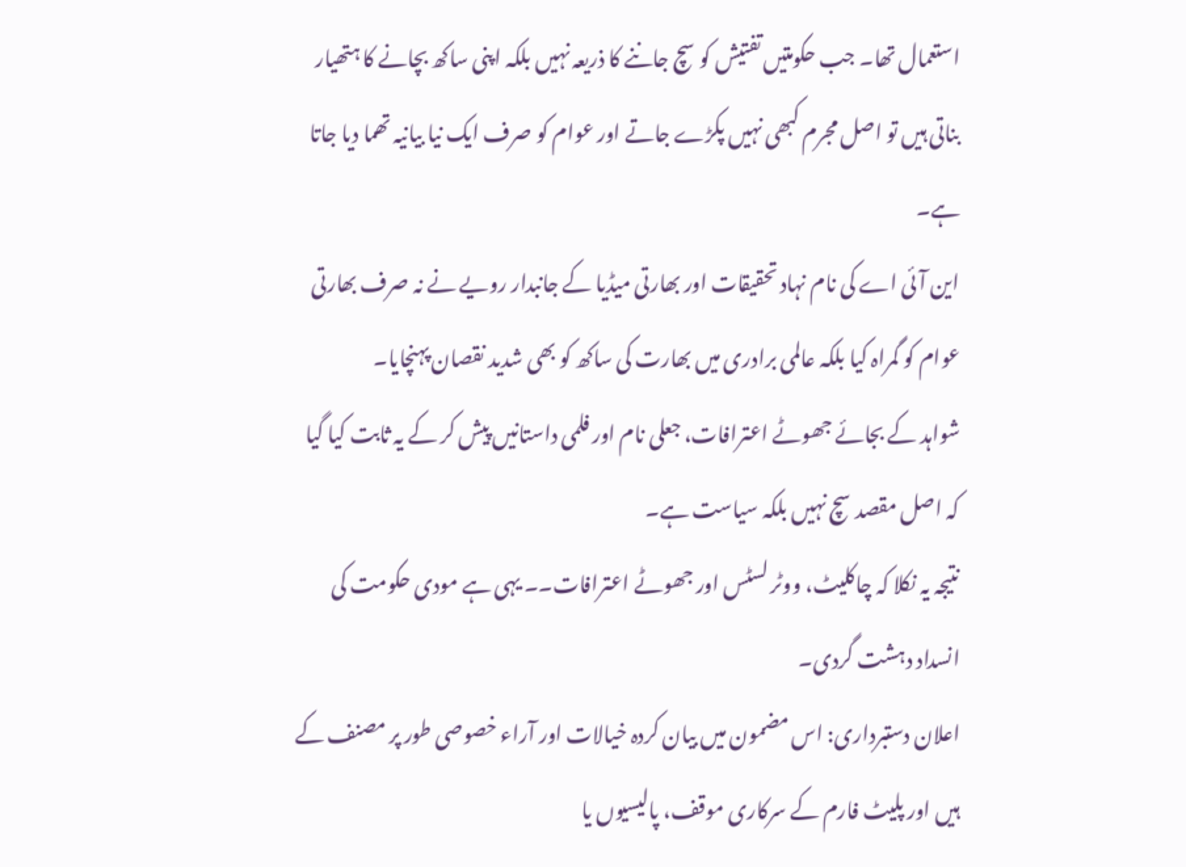استعمال تھا۔ جب حکومتیں تفتیش کو سچ جاننے کا ذریعہ نہیں بلکہ اپنی ساکھ بچانے کا ہتھیار بناتی ہیں تو اصل مجرم کبھی نہیں پکڑے جاتے اور عوام کو صرف ایک نیا بیانیہ تھما دیا جاتا ہے۔
این آئی اے کی نام نہاد تحقیقات اور بھارتی میڈیا کے جانبدار رویے نے نہ صرف بھارتی عوام کو گمراہ کیا بلکہ عالمی برادری میں بھارت کی ساکھ کو بھی شدید نقصان پہنچایا۔
شواہد کے بجائے جھوٹے اعترافات، جعلی نام اور فلمی داستانیں پیش کر کے یہ ثابت کیا گیا کہ اصل مقصد سچ نہیں بلکہ سیاست ہے۔
نتیجہ یہ نکلا کہ چاکلیٹ، ووٹر لسٹس اور جھوٹے اعترافات۔۔ یہی ہے مودی حکومت کی انسداد دہشت گردی۔
اعلان دستبرداری: اس مضمون میں بیان کردہ خیالات اور آراء خصوصی طور پر مصنف کے ہیں اور پلیٹ فارم کے سرکاری موقف، پالیسیوں یا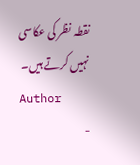نقطہ نظر کی عکاسی نہیں کرتے ہیں۔
Author
-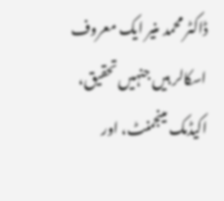ڈاکٹر محمد منیر ایک معروف اسکالر ہیں جنہیں تحقیق، اکیڈمک مینجمنٹ، اور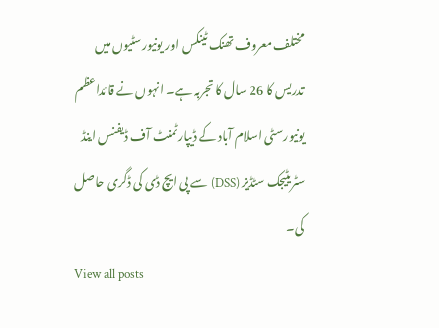مختلف معروف تھنک ٹینکس اور یونیورسٹیوں میں تدریس کا 26 سال کا تجربہ ہے۔ انہوں نے قائداعظم یونیورسٹی اسلام آباد کے ڈیپارٹمنٹ آف ڈیفنس اینڈ سٹریٹیجک سٹڈیز (DSS) سے پی ایچ ڈی کی ڈگری حاصل کی۔
View all posts